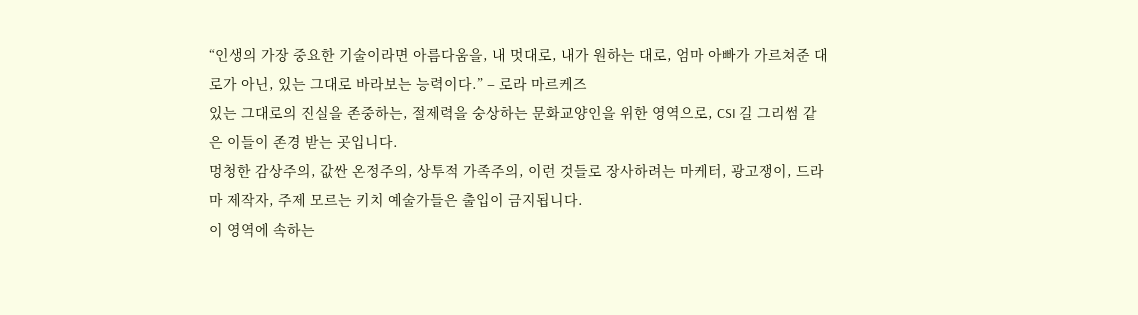“인생의 가장 중요한 기술이라면 아름다움을, 내 멋대로, 내가 원하는 대로, 엄마 아빠가 가르쳐준 대로가 아닌, 있는 그대로 바라보는 능력이다.” – 로라 마르케즈
있는 그대로의 진실을 존중하는, 절제력을 숭상하는 문화교양인을 위한 영역으로, CSI 길 그리썸 같은 이들이 존경 받는 곳입니다.
멍청한 감상주의, 값싼 온정주의, 상투적 가족주의, 이런 것들로 장사하려는 마케터, 광고쟁이, 드라마 제작자, 주제 모르는 키치 예술가들은 출입이 금지됩니다.
이 영역에 속하는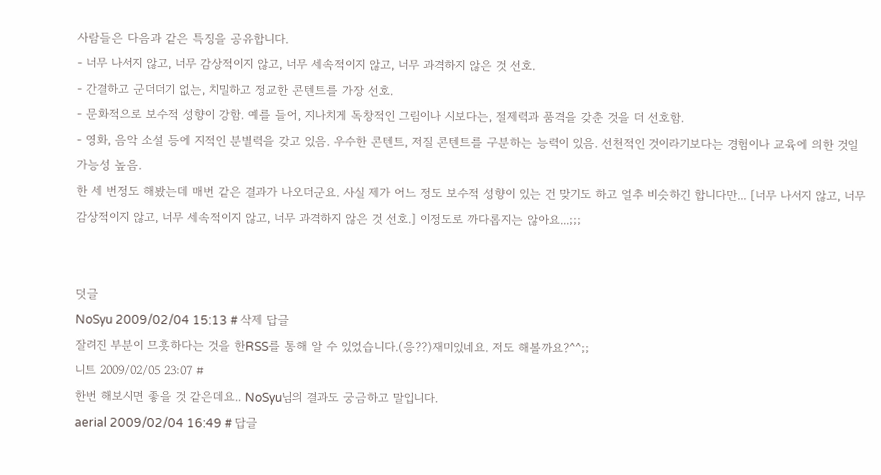사람들은 다음과 같은 특징을 공유합니다.
- 너무 나서지 않고, 너무 감상적이지 않고, 너무 세속적이지 않고, 너무 과격하지 않은 것 선호.
- 간결하고 군더더기 없는, 치밀하고 정교한 콘텐트를 가장 선호.
- 문화적으로 보수적 성향이 강함. 예를 들어, 지나치게 독창적인 그림이나 시보다는, 절제력과 품격을 갖춘 것을 더 선호함.
- 영화, 음악 소설 등에 지적인 분별력을 갖고 있음. 우수한 콘텐트, 저질 콘텐트를 구분하는 능력이 있음. 선천적인 것이라기보다는 경험이나 교육에 의한 것일 가능성 높음.
한 세 번정도 해봤는데 매번 같은 결과가 나오더군요. 사실 제가 어느 정도 보수적 성향이 있는 건 맞기도 하고 얼추 비슷하긴 합니다만... [너무 나서지 않고, 너무 감상적이지 않고, 너무 세속적이지 않고, 너무 과격하지 않은 것 선호.] 이정도로 까다롭지는 않아요...;;;


덧글
NoSyu 2009/02/04 15:13 # 삭제 답글
잘려진 부분이 므흣하다는 것을 한RSS를 통해 알 수 있었습니다.(응??)재미있네요. 저도 해볼까요?^^;;
니트 2009/02/05 23:07 #
한번 해보시면 좋을 것 같은데요.. NoSyu님의 결과도 궁금하고 말입니다.
aerial 2009/02/04 16:49 # 답글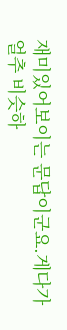재미있어보이는 문답이군요.게다가 얼추 비슷하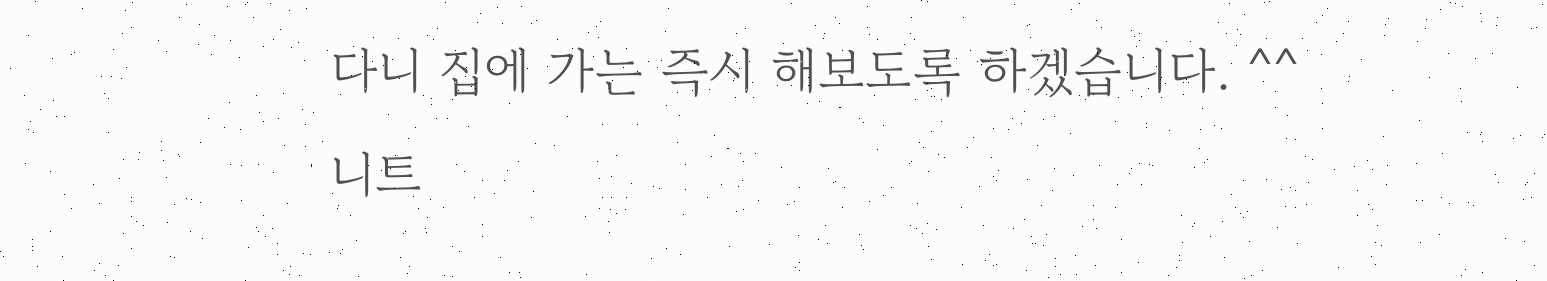다니 집에 가는 즉시 해보도록 하겠습니다. ^^
니트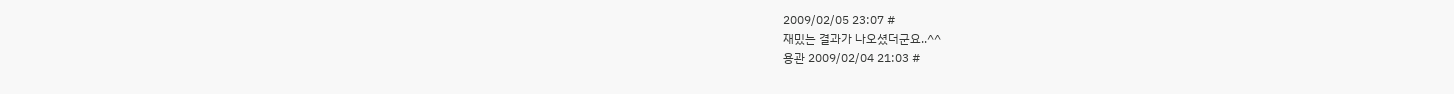2009/02/05 23:07 #
재밌는 결과가 나오셨더군요..^^
용관 2009/02/04 21:03 #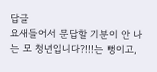답글
요새들어서 문답할 기분이 안 나는 모 청년입니다?!!!는 뻥이고,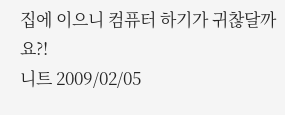집에 이으니 컴퓨터 하기가 귀찮달까요?!
니트 2009/02/05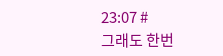23:07 #
그래도 한번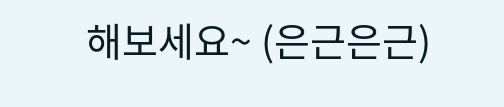해보세요~ (은근은근)